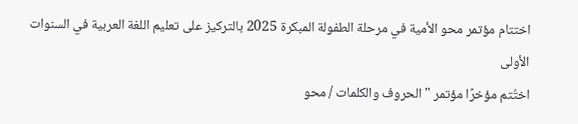اختتام مؤتمر محو الأمية في مرحلة الطفولة المبكرة 2025 بالتركيز على تعليم اللغة العربية في السنوات الأولى
اختُتم مؤخرًا مؤتمر "الحروف والكلمات / محو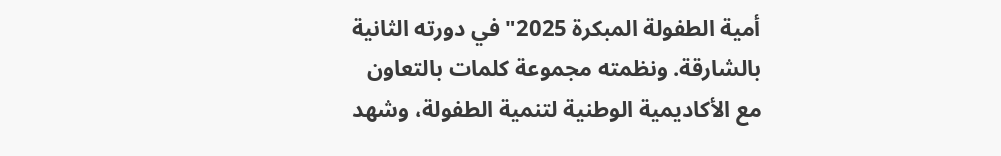أمية الطفولة المبكرة 2025" في دورته الثانية بالشارقة. ونظمته مجموعة كلمات بالتعاون مع الأكاديمية الوطنية لتنمية الطفولة، وشهد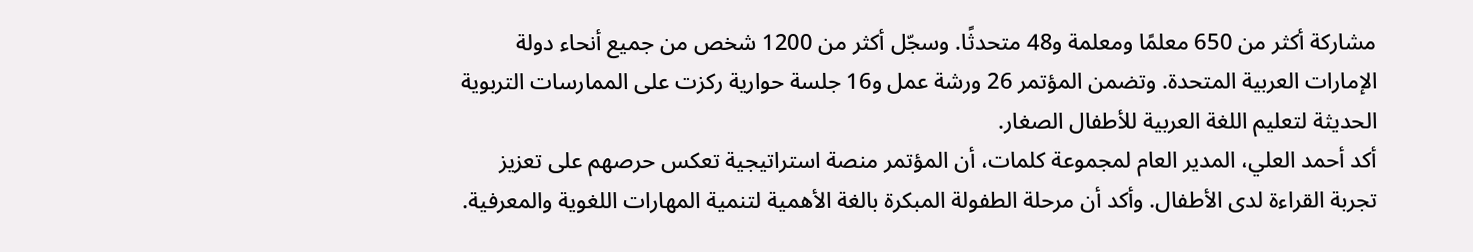مشاركة أكثر من 650 معلمًا ومعلمة و48 متحدثًا. وسجّل أكثر من 1200 شخص من جميع أنحاء دولة الإمارات العربية المتحدة. وتضمن المؤتمر 26 ورشة عمل و16 جلسة حوارية ركزت على الممارسات التربوية الحديثة لتعليم اللغة العربية للأطفال الصغار.
أكد أحمد العلي، المدير العام لمجموعة كلمات، أن المؤتمر منصة استراتيجية تعكس حرصهم على تعزيز تجربة القراءة لدى الأطفال. وأكد أن مرحلة الطفولة المبكرة بالغة الأهمية لتنمية المهارات اللغوية والمعرفية.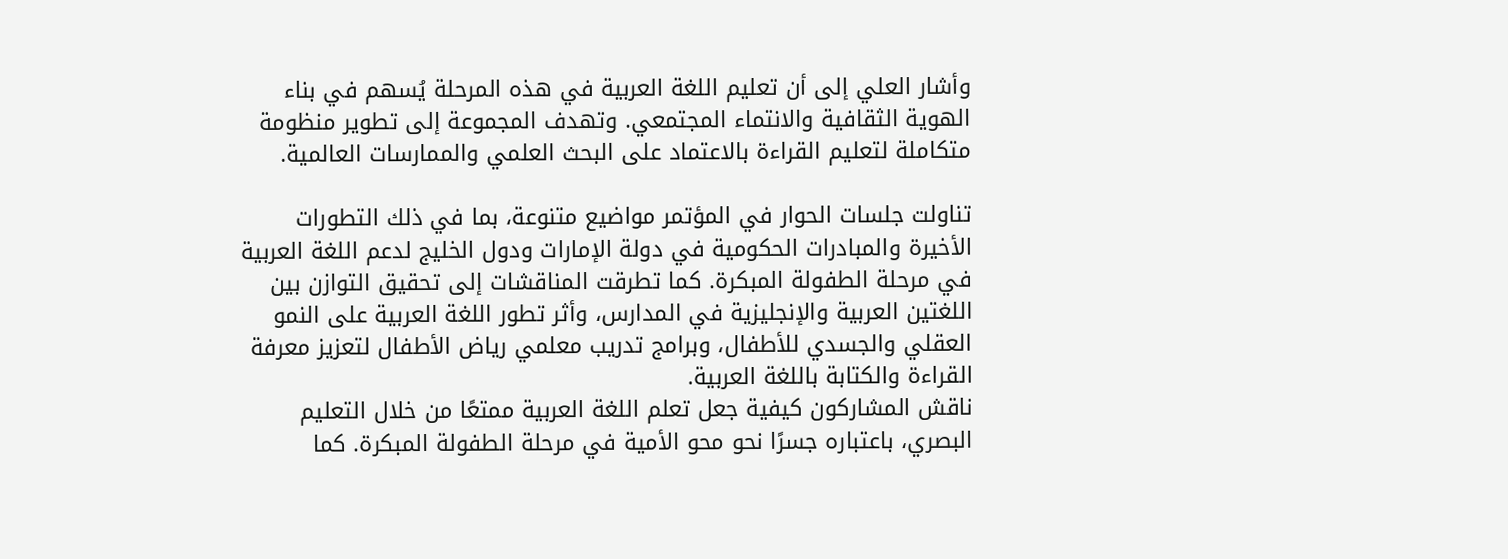وأشار العلي إلى أن تعليم اللغة العربية في هذه المرحلة يُسهم في بناء الهوية الثقافية والانتماء المجتمعي. وتهدف المجموعة إلى تطوير منظومة متكاملة لتعليم القراءة بالاعتماد على البحث العلمي والممارسات العالمية.

تناولت جلسات الحوار في المؤتمر مواضيع متنوعة، بما في ذلك التطورات الأخيرة والمبادرات الحكومية في دولة الإمارات ودول الخليج لدعم اللغة العربية في مرحلة الطفولة المبكرة. كما تطرقت المناقشات إلى تحقيق التوازن بين اللغتين العربية والإنجليزية في المدارس، وأثر تطور اللغة العربية على النمو العقلي والجسدي للأطفال، وبرامج تدريب معلمي رياض الأطفال لتعزيز معرفة القراءة والكتابة باللغة العربية.
ناقش المشاركون كيفية جعل تعلم اللغة العربية ممتعًا من خلال التعليم البصري، باعتباره جسرًا نحو محو الأمية في مرحلة الطفولة المبكرة. كما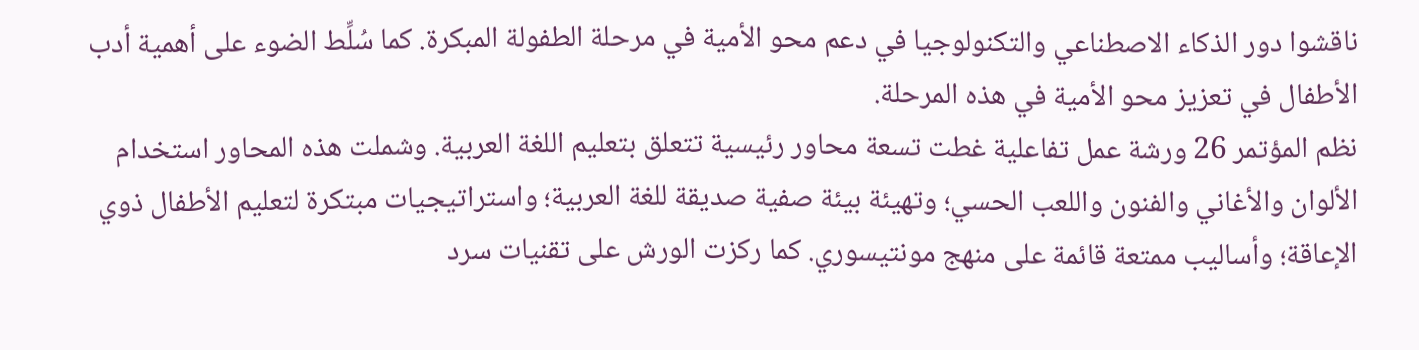ناقشوا دور الذكاء الاصطناعي والتكنولوجيا في دعم محو الأمية في مرحلة الطفولة المبكرة. كما سُلِّط الضوء على أهمية أدب الأطفال في تعزيز محو الأمية في هذه المرحلة.
نظم المؤتمر 26 ورشة عمل تفاعلية غطت تسعة محاور رئيسية تتعلق بتعليم اللغة العربية. وشملت هذه المحاور استخدام الألوان والأغاني والفنون واللعب الحسي؛ وتهيئة بيئة صفية صديقة للغة العربية؛ واستراتيجيات مبتكرة لتعليم الأطفال ذوي الإعاقة؛ وأساليب ممتعة قائمة على منهج مونتيسوري. كما ركزت الورش على تقنيات سرد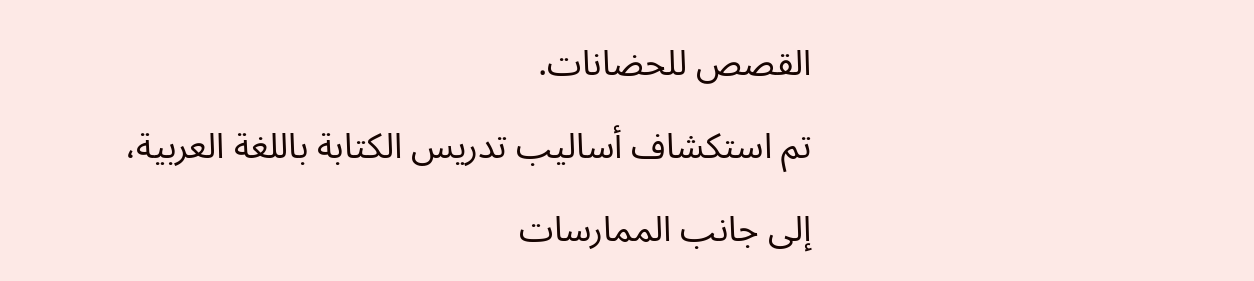القصص للحضانات.
تم استكشاف أساليب تدريس الكتابة باللغة العربية، إلى جانب الممارسات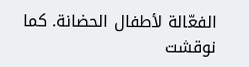الفعّالة لأطفال الحضانة. كما نوقشت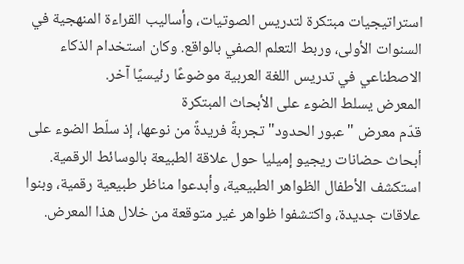استراتيجيات مبتكرة لتدريس الصوتيات، وأساليب القراءة المنهجية في السنوات الأولى، وربط التعلم الصفي بالواقع. وكان استخدام الذكاء الاصطناعي في تدريس اللغة العربية موضوعًا رئيسيًا آخر.
المعرض يسلط الضوء على الأبحاث المبتكرة
قدّم معرض "عبور الحدود" تجربةً فريدةً من نوعها، إذ سلّط الضوء على أبحاث حضانات ريجيو إميليا حول علاقة الطبيعة بالوسائط الرقمية. استكشف الأطفال الظواهر الطبيعية، وأبدعوا مناظر طبيعية رقمية، وبنوا علاقات جديدة، واكتشفوا ظواهر غير متوقعة من خلال هذا المعرض.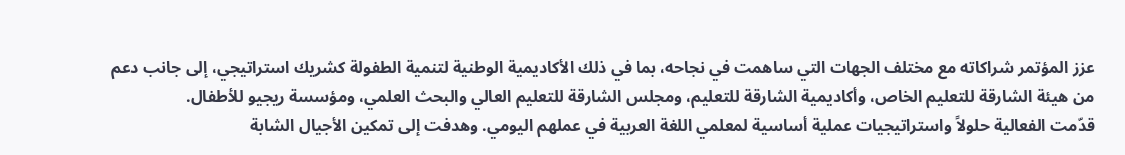عزز المؤتمر شراكاته مع مختلف الجهات التي ساهمت في نجاحه، بما في ذلك الأكاديمية الوطنية لتنمية الطفولة كشريك استراتيجي، إلى جانب دعم من هيئة الشارقة للتعليم الخاص، وأكاديمية الشارقة للتعليم، ومجلس الشارقة للتعليم العالي والبحث العلمي، ومؤسسة ريجيو للأطفال.
قدّمت الفعالية حلولاً واستراتيجيات عملية أساسية لمعلمي اللغة العربية في عملهم اليومي. وهدفت إلى تمكين الأجيال الشابة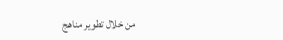من خلال تطوير مناهج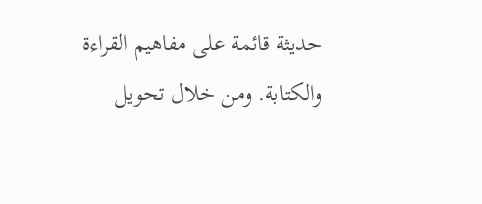حديثة قائمة على مفاهيم القراءة والكتابة. ومن خلال تحويل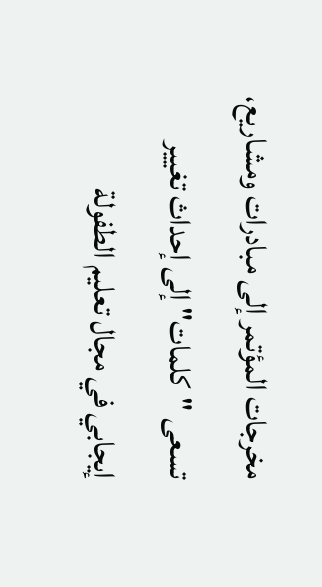مخرجات المؤتمر إلى مبادرات ومشاريع، تسعى "كلمات" إلى إحداث تغيير إيجابي في مجال تعليم الطفولة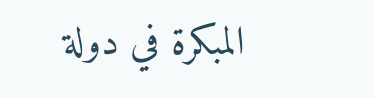المبكرة في دولة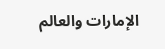الإمارات والعالم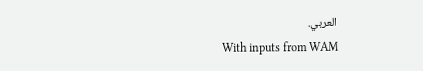العربي.
With inputs from WAM